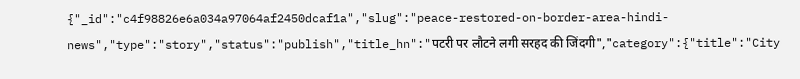{"_id":"c4f98826e6a034a97064af2450dcaf1a","slug":"peace-restored-on-border-area-hindi-news","type":"story","status":"publish","title_hn":"पटरी पर लौटने लगी सरहद की जिंदगी","category":{"title":"City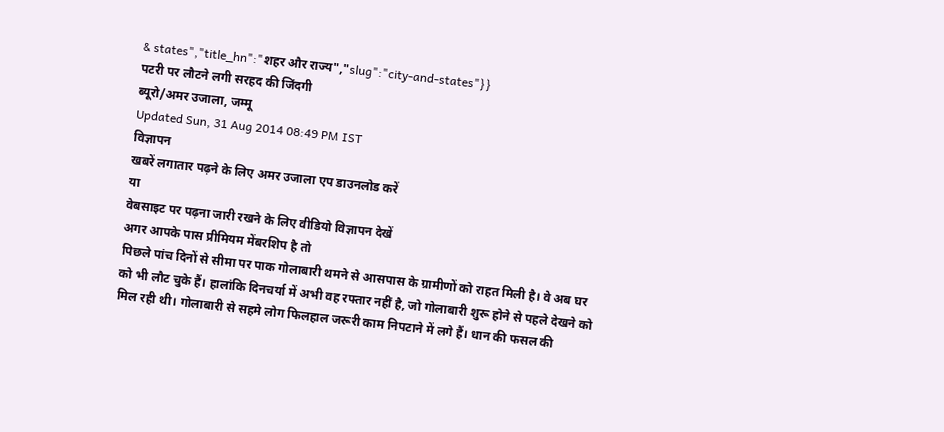& states","title_hn":"शहर और राज्य","slug":"city-and-states"}}
पटरी पर लौटने लगी सरहद की जिंदगी
ब्यूरो/अमर उजाला, जम्मू
Updated Sun, 31 Aug 2014 08:49 PM IST
विज्ञापन
खबरें लगातार पढ़ने के लिए अमर उजाला एप डाउनलोड करें
या
वेबसाइट पर पढ़ना जारी रखने के लिए वीडियो विज्ञापन देखें
अगर आपके पास प्रीमियम मेंबरशिप है तो
पिछले पांच दिनों से सीमा पर पाक गोलाबारी थमने से आसपास के ग्रामीणों को राहत मिली है। वे अब घर को भी लौट चुके हैं। हालांकि दिनचर्या में अभी वह रफ्तार नहीं है, जो गोलाबारी शुरू होने से पहले देखने को मिल रही थी। गोलाबारी से सहमे लोग फिलहाल जरूरी काम निपटाने में लगे हैं। धान की फसल की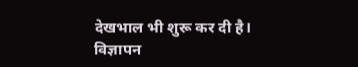देखभाल भी शुरू कर दी है।
विज्ञापन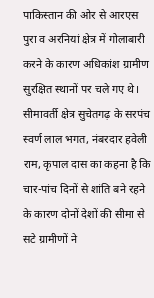पाकिस्तान की ओर से आरएस पुरा व अरनियां क्षेत्र में गोलाबारी करने के कारण अधिकांश ग्रामीण सुरक्षित स्थानों पर चले गए थे। सीमावर्ती क्षेत्र सुचेतगढ़ के सरपंच स्वर्ण लाल भगत, नंबरदार हवेली राम, कृपाल दास का कहना है कि चार-पांच दिनों से शांति बने रहने के कारण दोनों देशों की सीमा से सटे ग्रामीणों ने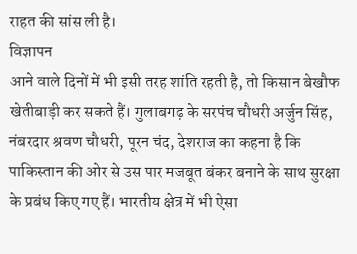राहत की सांस ली है।
विज्ञापन
आने वाले दिनों में भी इसी तरह शांति रहती है, तो किसान बेखौफ खेतीबाड़ी कर सकते हैं। गुलाबगढ़ के सरपंच चौधरी अर्जुन सिंह, नंबरदार श्रवण चौधरी, पूरन चंद, देशराज का कहना है कि पाकिस्तान की ओर से उस पार मजबूत बंकर बनाने के साथ सुरक्षा के प्रबंध किए गए हैं। भारतीय क्षेत्र में भी ऐसा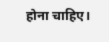होना चाहिए।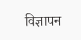विज्ञापन